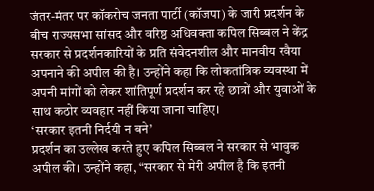जंतर-मंतर पर कॉकरोच जनता पार्टी (कॉजपा) के जारी प्रदर्शन के बीच राज्यसभा सांसद और वरिष्ठ अधिवक्ता कपिल सिब्बल ने केंद्र सरकार से प्रदर्शनकारियों के प्रति संवेदनशील और मानवीय रवैया अपनाने की अपील की है। उन्होंने कहा कि लोकतांत्रिक व्यवस्था में अपनी मांगों को लेकर शांतिपूर्ण प्रदर्शन कर रहे छात्रों और युवाओं के साथ कठोर व्यवहार नहीं किया जाना चाहिए।
‘सरकार इतनी निर्दयी न बने’
प्रदर्शन का उल्लेख करते हुए कपिल सिब्बल ने सरकार से भावुक अपील की। उन्होंने कहा, “सरकार से मेरी अपील है कि इतनी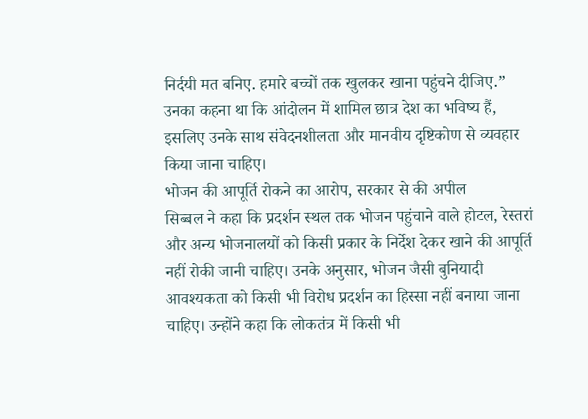निर्दयी मत बनिए. हमारे बच्चों तक खुलकर खाना पहुंचने दीजिए.” उनका कहना था कि आंदोलन में शामिल छात्र देश का भविष्य हैं, इसलिए उनके साथ संवेदनशीलता और मानवीय दृष्टिकोण से व्यवहार किया जाना चाहिए।
भोजन की आपूर्ति रोकने का आरोप, सरकार से की अपील
सिब्बल ने कहा कि प्रदर्शन स्थल तक भोजन पहुंचाने वाले होटल, रेस्तरां और अन्य भोजनालयों को किसी प्रकार के निर्देश देकर खाने की आपूर्ति नहीं रोकी जानी चाहिए। उनके अनुसार, भोजन जैसी बुनियादी आवश्यकता को किसी भी विरोध प्रदर्शन का हिस्सा नहीं बनाया जाना चाहिए। उन्होंने कहा कि लोकतंत्र में किसी भी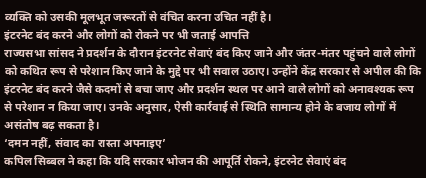व्यक्ति को उसकी मूलभूत जरूरतों से वंचित करना उचित नहीं है।
इंटरनेट बंद करने और लोगों को रोकने पर भी जताई आपत्ति
राज्यसभा सांसद ने प्रदर्शन के दौरान इंटरनेट सेवाएं बंद किए जाने और जंतर-मंतर पहुंचने वाले लोगों को कथित रूप से परेशान किए जाने के मुद्दे पर भी सवाल उठाए। उन्होंने केंद्र सरकार से अपील की कि इंटरनेट बंद करने जैसे कदमों से बचा जाए और प्रदर्शन स्थल पर आने वाले लोगों को अनावश्यक रूप से परेशान न किया जाए। उनके अनुसार, ऐसी कार्रवाई से स्थिति सामान्य होने के बजाय लोगों में असंतोष बढ़ सकता है।
‘दमन नहीं, संवाद का रास्ता अपनाइए’
कपिल सिब्बल ने कहा कि यदि सरकार भोजन की आपूर्ति रोकने, इंटरनेट सेवाएं बंद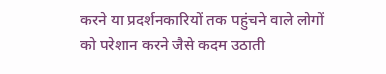करने या प्रदर्शनकारियों तक पहुंचने वाले लोगों को परेशान करने जैसे कदम उठाती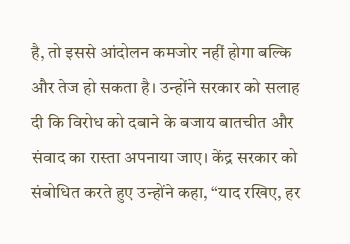है, तो इससे आंदोलन कमजोर नहीं होगा बल्कि और तेज हो सकता है। उन्होंने सरकार को सलाह दी कि विरोध को दबाने के बजाय बातचीत और संवाद का रास्ता अपनाया जाए। केंद्र सरकार को संबोधित करते हुए उन्होंने कहा, “याद रखिए, हर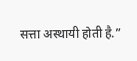सत्ता अस्थायी होती है.”